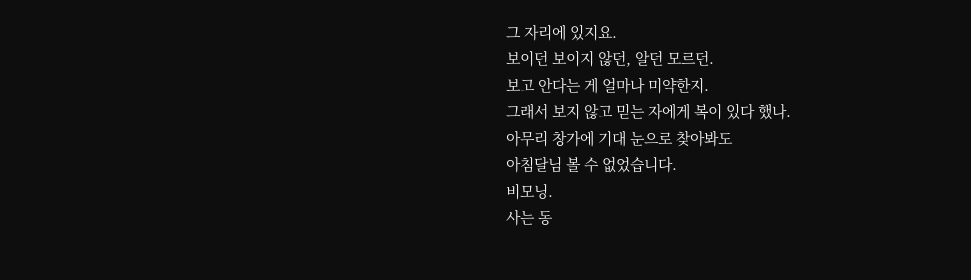그 자리에 있지요.
보이던 보이지 않던, 알던 모르던.
보고 안다는 게 얼마나 미약한지.
그래서 보지 않고 믿는 자에게 복이 있다 했나.
아무리 창가에 기대 눈으로 찾아봐도
아침달님 볼 수 없었습니다.
비모닝.
사는 동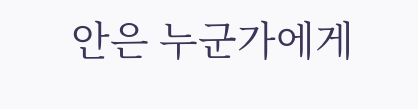안은 누군가에게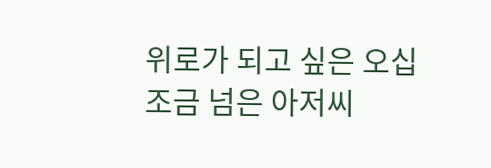위로가 되고 싶은 오십 조금 넘은 아저씨